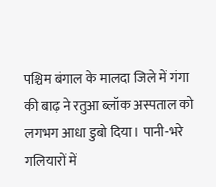पश्चिम बंगाल के मालदा जिले में गंगा की बाढ़ ने रतुआ ब्लॉक अस्पताल को लगभग आधा डुबो दिया। पानी‑भरे गलियारों में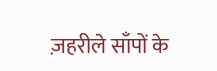ज़हरीले साँपों के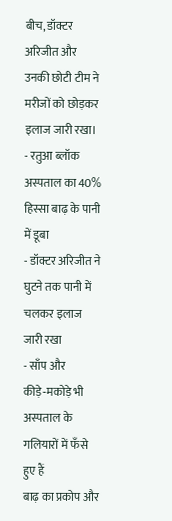बीच, डॉक्टर अरिजीत और उनकी छोटी टीम ने मरीजों को छोड़कर इलाज जारी रखा।
- रतुआ ब्लॉक अस्पताल का 40% हिस्सा बाढ़ के पानी में डूबा
- डॉक्टर अरिजीत ने घुटने तक पानी में चलकर इलाज जारी रखा
- साँप और कीड़े‑मकोड़े भी अस्पताल के गलियारों में फँसे हुए हैं
बाढ़ का प्रकोप और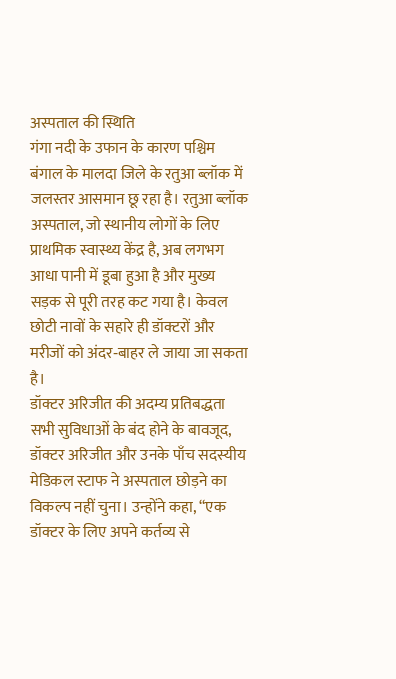अस्पताल की स्थिति
गंगा नदी के उफान के कारण पश्चिम बंगाल के मालदा जिले के रतुआ ब्लॉक में जलस्तर आसमान छू रहा है। रतुआ ब्लॉक अस्पताल, जो स्थानीय लोगों के लिए प्राथमिक स्वास्थ्य केंद्र है, अब लगभग आधा पानी में डूबा हुआ है और मुख्य सड़क से पूरी तरह कट गया है। केवल छोटी नावों के सहारे ही डॉक्टरों और मरीजों को अंदर‑बाहर ले जाया जा सकता है।
डॉक्टर अरिजीत की अदम्य प्रतिबद्धता
सभी सुविधाओं के बंद होने के बावजूद, डॉक्टर अरिजीत और उनके पाँच सदस्यीय मेडिकल स्टाफ ने अस्पताल छोड़ने का विकल्प नहीं चुना। उन्होंने कहा, “एक डॉक्टर के लिए अपने कर्तव्य से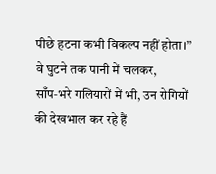पीछे हटना कभी विकल्प नहीं होता।” वे घुटने तक पानी में चलकर, साँप‑भरे गलियारों में भी, उन रोगियों की देखभाल कर रहे हैं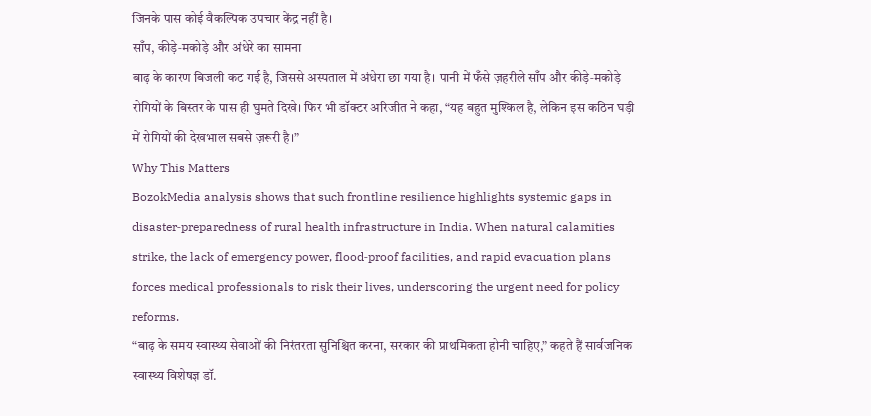जिनके पास कोई वैकल्पिक उपचार केंद्र नहीं है।
साँप, कीड़े‑मकोड़े और अंधेरे का सामना
बाढ़ के कारण बिजली कट गई है, जिससे अस्पताल में अंधेरा छा गया है। पानी में फँसे ज़हरीले साँप और कीड़े‑मकोड़े रोगियों के बिस्तर के पास ही घुमते दिखे। फिर भी डॉक्टर अरिजीत ने कहा, “यह बहुत मुश्किल है, लेकिन इस कठिन घड़ी में रोगियों की देखभाल सबसे ज़रूरी है।”
Why This Matters
BozokMedia analysis shows that such frontline resilience highlights systemic gaps in disaster‑preparedness of rural health infrastructure in India. When natural calamities strike, the lack of emergency power, flood‑proof facilities, and rapid evacuation plans forces medical professionals to risk their lives, underscoring the urgent need for policy reforms.
“बाढ़ के समय स्वास्थ्य सेवाओं की निरंतरता सुनिश्चित करना, सरकार की प्राथमिकता होनी चाहिए,” कहते हैं सार्वजनिक स्वास्थ्य विशेषज्ञ डॉ.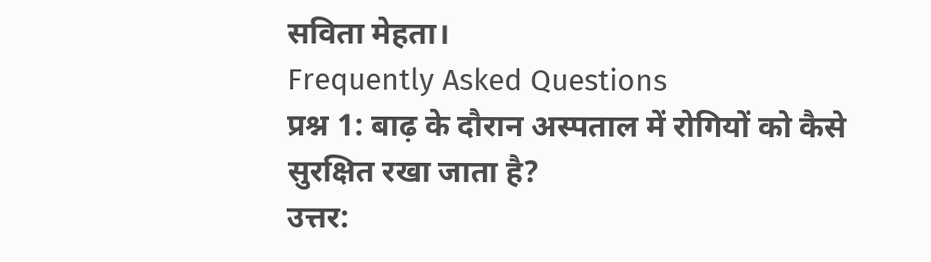सविता मेहता।
Frequently Asked Questions
प्रश्न 1: बाढ़ के दौरान अस्पताल में रोगियों को कैसे सुरक्षित रखा जाता है?
उत्तर: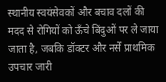स्थानीय स्वयंसेवकों और बचाव दलों की मदद से रोगियों को ऊँचे बिंदुओं पर ले जाया जाता है, जबकि डॉक्टर और नर्सें प्राथमिक उपचार जारी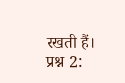रखती हैं।
प्रश्न 2: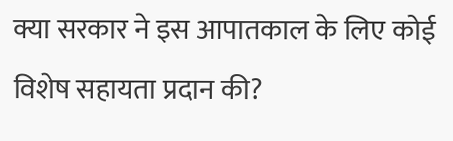क्या सरकार ने इस आपातकाल के लिए कोई विशेष सहायता प्रदान की?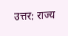उत्तर: राज्य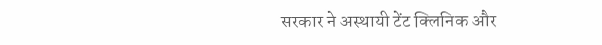सरकार ने अस्थायी टेंट क्लिनिक और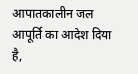आपातकालीन जल आपूर्ति का आदेश दिया है,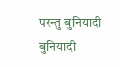परन्तु बुनियादी बुनियादी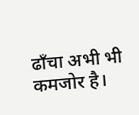ढाँचा अभी भी कमजोर है।